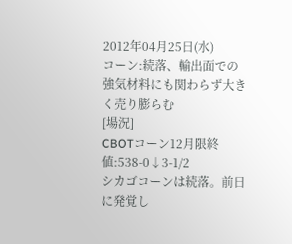2012年04月25日(水)
コーン:続落、輸出面での強気材料にも関わらず大きく売り膨らむ
[場況]
CBOTコーン12月限終値:538-0↓3-1/2
シカゴコーンは続落。前日に発覚し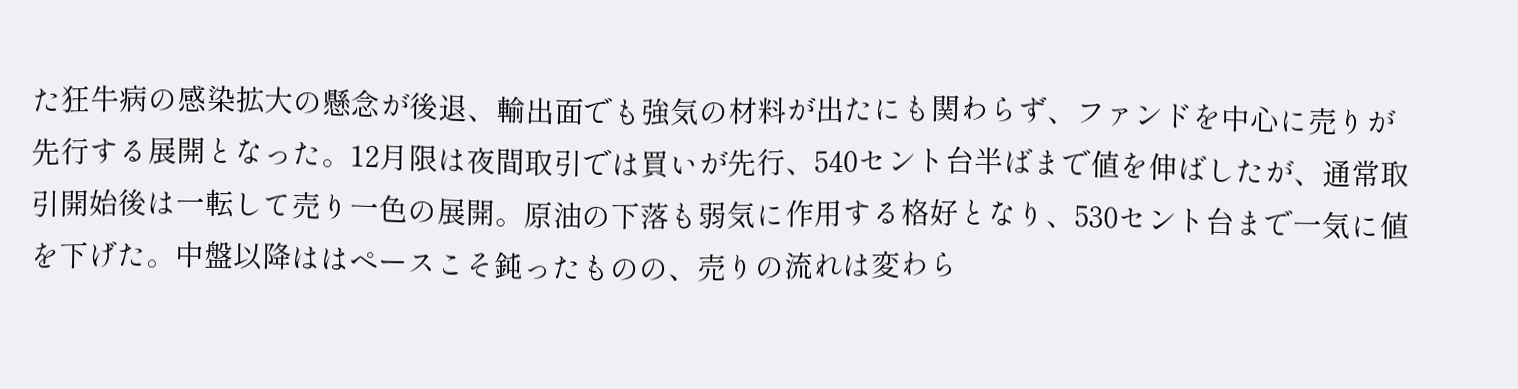た狂牛病の感染拡大の懸念が後退、輸出面でも強気の材料が出たにも関わらず、ファンドを中心に売りが先行する展開となった。12月限は夜間取引では買いが先行、540セント台半ばまで値を伸ばしたが、通常取引開始後は一転して売り一色の展開。原油の下落も弱気に作用する格好となり、530セント台まで一気に値を下げた。中盤以降ははペースこそ鈍ったものの、売りの流れは変わら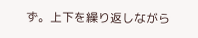ず。上下を繰り返しながら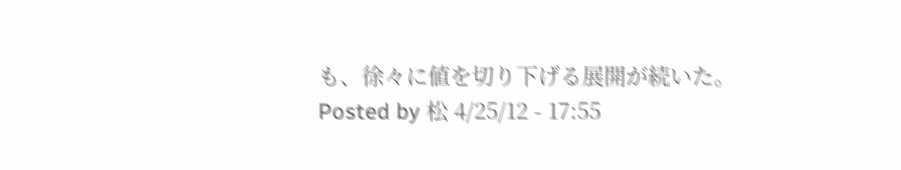も、徐々に値を切り下げる展開が続いた。
Posted by 松 4/25/12 - 17:55